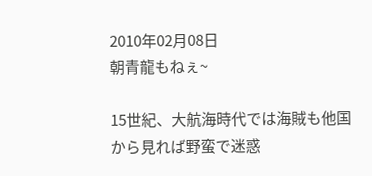2010年02月08日
朝青龍もねぇ~

15世紀、大航海時代では海賊も他国から見れば野蛮で迷惑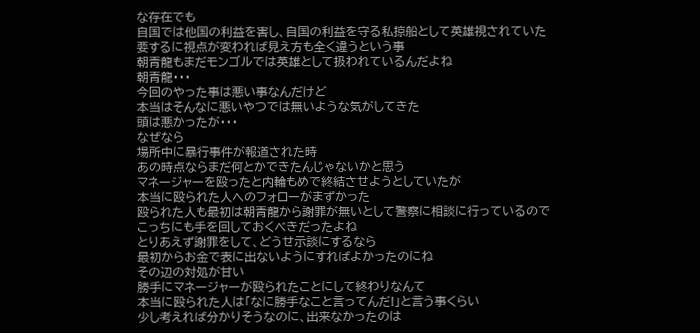な存在でも
自国では他国の利益を害し、自国の利益を守る私掠船として英雄視されていた
要するに視点が変われば見え方も全く違うという事
朝青龍もまだモンゴルでは英雄として扱われているんだよね
朝青龍・・・
今回のやった事は悪い事なんだけど
本当はそんなに悪いやつでは無いような気がしてきた
頭は悪かったが・・・
なぜなら
場所中に暴行事件が報道された時
あの時点ならまだ何とかできたんじゃないかと思う
マネージャーを殴ったと内輪もめで終結させようとしていたが
本当に殴られた人へのフォローがまずかった
殴られた人も最初は朝青龍から謝罪が無いとして警察に相談に行っているので
こっちにも手を回しておくべきだったよね
とりあえず謝罪をして、どうせ示談にするなら
最初からお金で表に出ないようにすればよかったのにね
その辺の対処が甘い
勝手にマネージャーが殴られたことにして終わりなんて
本当に殴られた人は「なに勝手なこと言ってんだ!」と言う事くらい
少し考えれば分かりそうなのに、出来なかったのは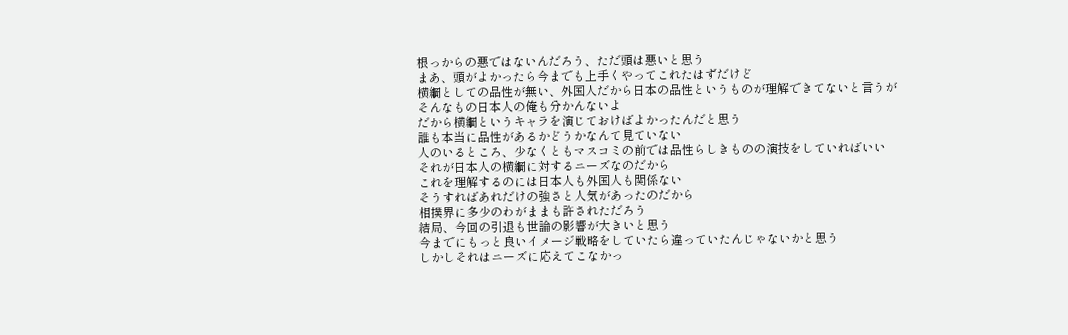根っからの悪ではないんだろう、ただ頭は悪いと思う
まあ、頭がよかったら今までも上手くやってこれたはずだけど
横綱としての品性が無い、外国人だから日本の品性というものが理解できてないと言うが
そんなもの日本人の俺も分かんないよ
だから横綱というキャラを演じておけばよかったんだと思う
誰も本当に品性があるかどうかなんて見ていない
人のいるところ、少なくともマスコミの前では品性らしきものの演技をしていればいい
それが日本人の横綱に対するニーズなのだから
これを理解するのには日本人も外国人も関係ない
そうすればあれだけの強さと人気があったのだから
相撲界に多少のわがままも許されただろう
結局、今回の引退も世論の影響が大きいと思う
今までにもっと良いイメージ戦略をしていたら違っていたんじゃないかと思う
しかしそれはニーズに応えてこなかっ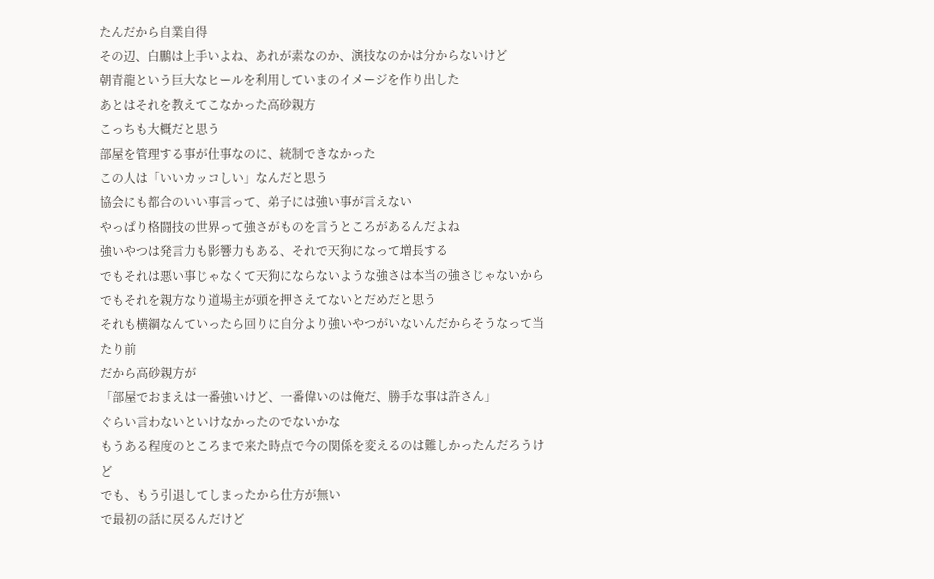たんだから自業自得
その辺、白鵬は上手いよね、あれが素なのか、演技なのかは分からないけど
朝青龍という巨大なヒールを利用していまのイメージを作り出した
あとはそれを教えてこなかった高砂親方
こっちも大概だと思う
部屋を管理する事が仕事なのに、統制できなかった
この人は「いいカッコしい」なんだと思う
協会にも都合のいい事言って、弟子には強い事が言えない
やっぱり格闘技の世界って強さがものを言うところがあるんだよね
強いやつは発言力も影響力もある、それで天狗になって増長する
でもそれは悪い事じゃなくて天狗にならないような強さは本当の強さじゃないから
でもそれを親方なり道場主が頭を押さえてないとだめだと思う
それも横綱なんていったら回りに自分より強いやつがいないんだからそうなって当たり前
だから高砂親方が
「部屋でおまえは一番強いけど、一番偉いのは俺だ、勝手な事は許さん」
ぐらい言わないといけなかったのでないかな
もうある程度のところまで来た時点で今の関係を変えるのは難しかったんだろうけど
でも、もう引退してしまったから仕方が無い
で最初の話に戻るんだけど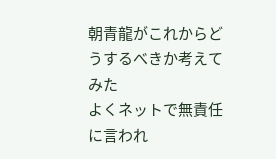朝青龍がこれからどうするべきか考えてみた
よくネットで無責任に言われ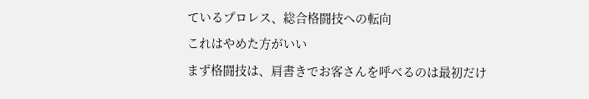ているプロレス、総合格闘技への転向
これはやめた方がいい
まず格闘技は、肩書きでお客さんを呼べるのは最初だけ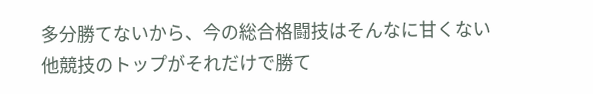多分勝てないから、今の総合格闘技はそんなに甘くない
他競技のトップがそれだけで勝て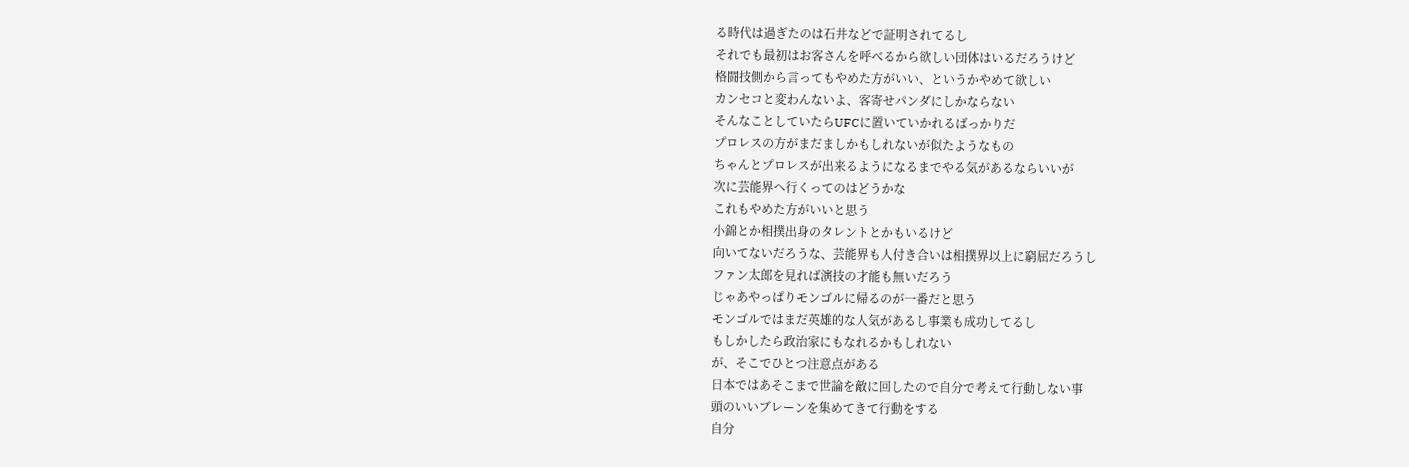る時代は過ぎたのは石井などで証明されてるし
それでも最初はお客さんを呼べるから欲しい団体はいるだろうけど
格闘技側から言ってもやめた方がいい、というかやめて欲しい
カンセコと変わんないよ、客寄せパンダにしかならない
そんなことしていたらUFCに置いていかれるばっかりだ
プロレスの方がまだましかもしれないが似たようなもの
ちゃんとプロレスが出来るようになるまでやる気があるならいいが
次に芸能界へ行くってのはどうかな
これもやめた方がいいと思う
小錦とか相撲出身のタレントとかもいるけど
向いてないだろうな、芸能界も人付き合いは相撲界以上に窮屈だろうし
ファン太郎を見れば演技の才能も無いだろう
じゃあやっぱりモンゴルに帰るのが一番だと思う
モンゴルではまだ英雄的な人気があるし事業も成功してるし
もしかしたら政治家にもなれるかもしれない
が、そこでひとつ注意点がある
日本ではあそこまで世論を敵に回したので自分で考えて行動しない事
頭のいいブレーンを集めてきて行動をする
自分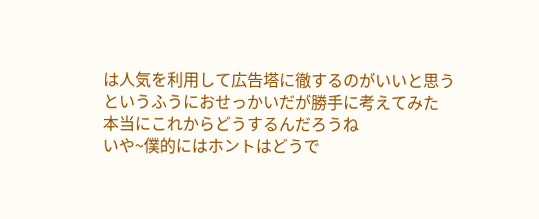は人気を利用して広告塔に徹するのがいいと思う
というふうにおせっかいだが勝手に考えてみた
本当にこれからどうするんだろうね
いや~僕的にはホントはどうで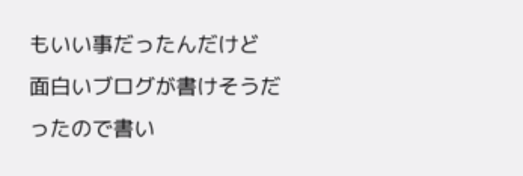もいい事だったんだけど
面白いブログが書けそうだったので書い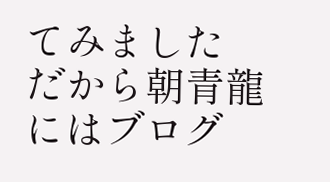てみました
だから朝青龍にはブログ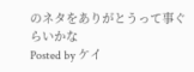のネタをありがとうって事ぐらいかな
Posted by ケイ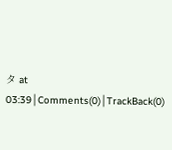タ at 03:39│Comments(0)│TrackBack(0)